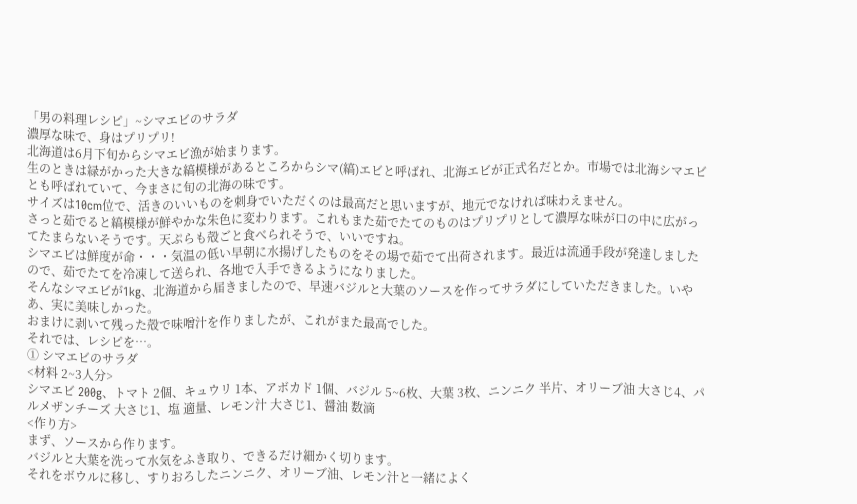「男の料理レシピ」~シマエビのサラダ
濃厚な味で、身はプリプリ!
北海道は6月下旬からシマエビ漁が始まります。
生のときは緑がかった大きな縞模様があるところからシマ(縞)エビと呼ばれ、北海エビが正式名だとか。市場では北海シマエビとも呼ばれていて、今まさに旬の北海の味です。
サイズは10cm位で、活きのいいものを刺身でいただくのは最高だと思いますが、地元でなければ味わえません。
さっと茹でると縞模様が鮮やかな朱色に変わります。これもまた茹でたてのものはプリプリとして濃厚な味が口の中に広がってたまらないそうです。天ぷらも殻ごと食べられそうで、いいですね。
シマエビは鮮度が命・・・気温の低い早朝に水揚げしたものをその場で茹でて出荷されます。最近は流通手段が発達しましたので、茹でたてを冷凍して送られ、各地で入手できるようになりました。
そんなシマエビが1kg、北海道から届きましたので、早速バジルと大葉のソースを作ってサラダにしていただきました。いやあ、実に美味しかった。
おまけに剥いて残った殻で味噌汁を作りましたが、これがまた最高でした。
それでは、レシピを…。
① シマエビのサラダ
<材料 2~3人分>
シマエビ 200g、トマト 2個、キュウリ 1本、アボカド 1個、バジル 5~6枚、大葉 3枚、ニンニク 半片、オリーブ油 大さじ4、パルメザンチーズ 大さじ1、塩 適量、レモン汁 大さじ1、醤油 数滴
<作り方>
まず、ソースから作ります。
バジルと大葉を洗って水気をふき取り、できるだけ細かく切ります。
それをボウルに移し、すりおろしたニンニク、オリーブ油、レモン汁と一緒によく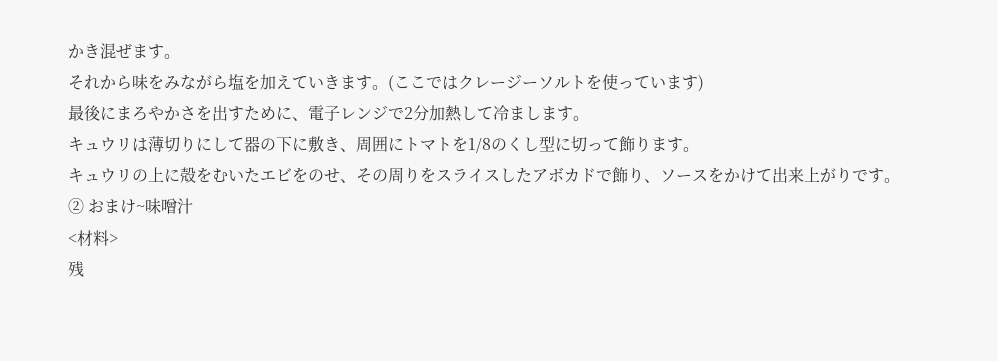かき混ぜます。
それから味をみながら塩を加えていきます。(ここではクレージーソルトを使っています)
最後にまろやかさを出すために、電子レンジで2分加熱して冷まします。
キュウリは薄切りにして器の下に敷き、周囲にトマトを1/8のくし型に切って飾ります。
キュウリの上に殻をむいたエビをのせ、その周りをスライスしたアボカドで飾り、ソースをかけて出来上がりです。
② おまけ~味噌汁
<材料>
残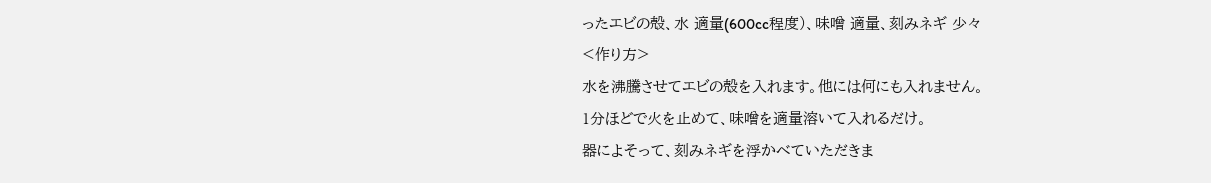ったエビの殻、水 適量(600cc程度)、味噌 適量、刻みネギ 少々
<作り方>
水を沸騰させてエビの殻を入れます。他には何にも入れません。
1分ほどで火を止めて、味噌を適量溶いて入れるだけ。
器によそって、刻みネギを浮かべていただきま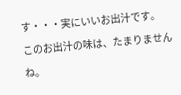す・・・実にいいお出汁です。
このお出汁の味は、たまりませんね。